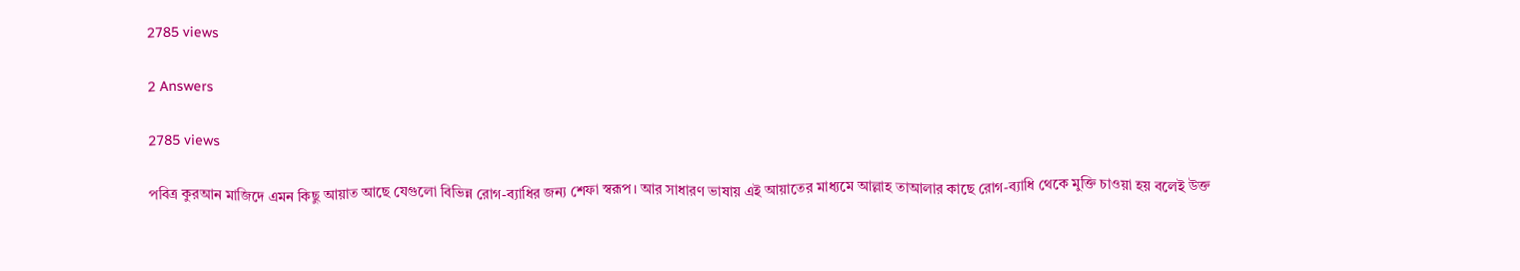2785 views

2 Answers

2785 views

পবিত্র কুরআন মাজিদে এমন কিছু আয়াত আছে যেগুলো বিভিন্ন রোগ-ব্যাধির জন্য শেফা স্বরূপ। আর সাধারণ ভাষায় এই আয়াতের মাধ্যমে আল্লাহ তাআলার কাছে রোগ-ব্যাধি থেকে মুক্তি চাওয়া হয় বলেই উক্ত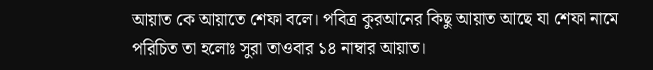আয়াত কে আয়াতে শেফা বলে। পবিত্র কুরআনের কিছু আয়াত আছে যা শেফা নামে পরিচিত তা হলোঃ সুরা তাওবার ১৪ নাম্বার আয়াত।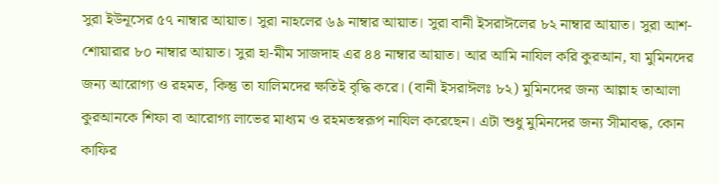সুরা ইউনূসের ৫৭ নাম্বার আয়াত। সুরা নাহলের ৬৯ নাম্বার আয়াত। সুরা বানী ইসরাঈলের ৮২ নাম্বার আয়াত। সুরা আশ-শোয়ারার ৮০ নাম্বার আয়াত। সুরা হা-মীম সাজদাহ এর ৪৪ নাম্বার আয়াত। আর আমি নাযিল করি কুরআন, যা মুমিনদের জন্য আরোগ্য ও রহমত, কিন্তু তা যালিমদের ক্ষতিই বৃদ্ধি করে। (বানী ইসরাঈলঃ ৮২) মুমিনদের জন্য আল্লাহ তাআলা কুরআনকে শিফা বা আরোগ্য লাভের মাধ্যম ও রহমতস্বরূপ নাযিল করেছেন। এটা শুধু মুমিনদের জন্য সীমাবদ্ধ, কোন কাফির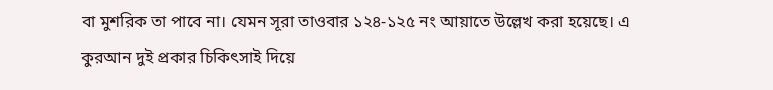বা মুশরিক তা পাবে না। যেমন সূরা তাওবার ১২৪-১২৫ নং আয়াতে উল্লেখ করা হয়েছে। এ কুরআন দুই প্রকার চিকিৎসাই দিয়ে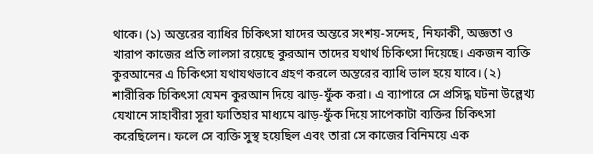থাকে। (১) অন্তরের ব্যাধির চিকিৎসা যাদের অন্তরে সংশয়-সন্দেহ, নিফাকী, অজ্ঞতা ও খারাপ কাজের প্রতি লালসা রয়েছে কুরআন তাদের যথার্থ চিকিৎসা দিয়েছে। একজন ব্যক্তি কুরআনের এ চিকিৎসা যথাযথভাবে গ্রহণ করলে অন্তরের ব্যাধি ভাল হয়ে যাবে। (২) শারীরিক চিকিৎসা যেমন কুরআন দিয়ে ঝাড়-ফুঁক করা। এ ব্যাপারে সে প্রসিদ্ধ ঘটনা উল্লেখ্য যেখানে সাহাবীরা সূরা ফাতিহার মাধ্যমে ঝাড়-ফুঁক দিয়ে সাপেকাটা ব্যক্তির চিকিৎসা করেছিলেন। ফলে সে ব্যক্তি সুস্থ হয়েছিল এবং তারা সে কাজের বিনিময়ে এক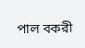পাল বকরী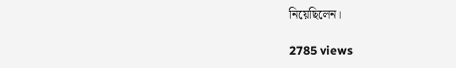নিয়েছিলেন।

2785 views